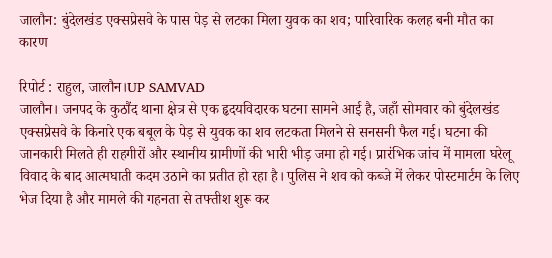जालौन: बुंदेलखंड एक्सप्रेसवे के पास पेड़ से लटका मिला युवक का शव; पारिवारिक कलह बनी मौत का कारण

रिपोर्ट : राहुल, जालौन।UP SAMVAD
जालौन। जनपद के कुठौंद थाना क्षेत्र से एक हृदयविदारक घटना सामने आई है, जहाँ सोमवार को बुंदेलखंड एक्सप्रेसवे के किनारे एक बबूल के पेड़ से युवक का शव लटकता मिलने से सनसनी फैल गई। घटना की जानकारी मिलते ही राहगीरों और स्थानीय ग्रामीणों की भारी भीड़ जमा हो गई। प्रारंभिक जांच में मामला घरेलू विवाद के बाद आत्मघाती कदम उठाने का प्रतीत हो रहा है। पुलिस ने शव को कब्जे में लेकर पोस्टमार्टम के लिए भेज दिया है और मामले की गहनता से तफ्तीश शुरू कर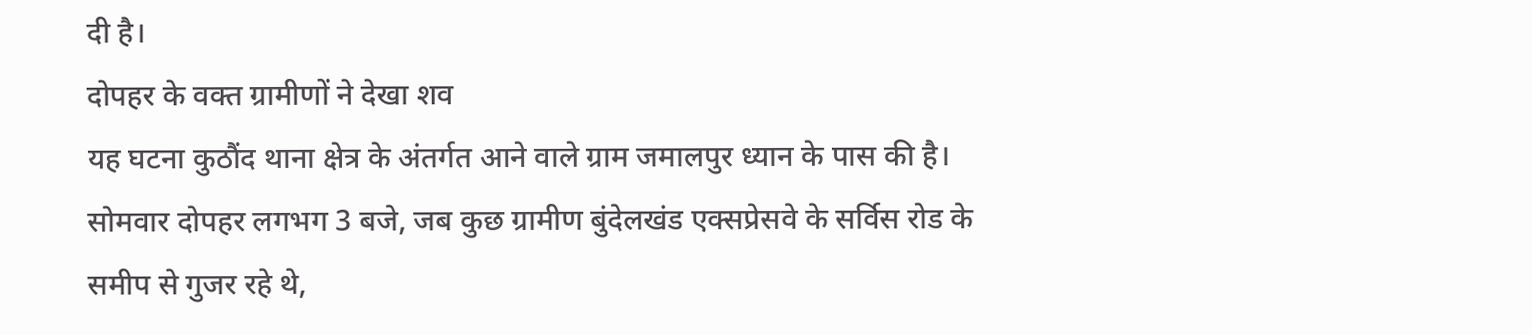दी है।
दोपहर के वक्त ग्रामीणों ने देखा शव
यह घटना कुठौंद थाना क्षेत्र के अंतर्गत आने वाले ग्राम जमालपुर ध्यान के पास की है। सोमवार दोपहर लगभग 3 बजे, जब कुछ ग्रामीण बुंदेलखंड एक्सप्रेसवे के सर्विस रोड के समीप से गुजर रहे थे,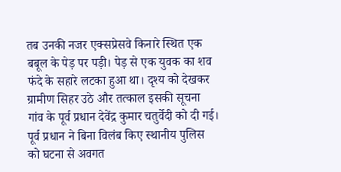तब उनकी नजर एक्सप्रेसवे किनारे स्थित एक बबूल के पेड़ पर पड़ी। पेड़ से एक युवक का शव फंदे के सहारे लटका हुआ था। दृश्य को देखकर ग्रामीण सिहर उठे और तत्काल इसकी सूचना गांव के पूर्व प्रधान देवेंद्र कुमार चतुर्वेदी को दी गई। पूर्व प्रधान ने बिना विलंब किए स्थानीय पुलिस को घटना से अवगत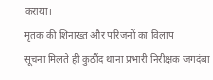कराया।
मृतक की शिनाख्त और परिजनों का विलाप
सूचना मिलते ही कुठौंद थाना प्रभारी निरीक्षक जगदंबा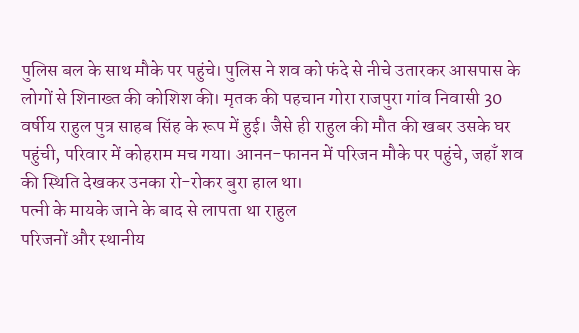पुलिस बल के साथ मौके पर पहुंचे। पुलिस ने शव को फंदे से नीचे उतारकर आसपास के लोगों से शिनाख्त की कोशिश की। मृतक की पहचान गोरा राजपुरा गांव निवासी 30 वर्षीय राहुल पुत्र साहब सिंह के रूप में हुई। जैसे ही राहुल की मौत की खबर उसके घर पहुंची, परिवार में कोहराम मच गया। आनन-फानन में परिजन मौके पर पहुंचे, जहाँ शव की स्थिति देखकर उनका रो-रोकर बुरा हाल था।
पत्नी के मायके जाने के बाद से लापता था राहुल
परिजनों और स्थानीय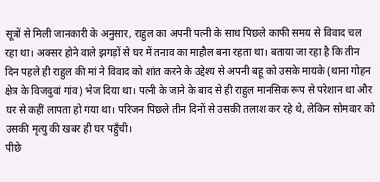सूत्रों से मिली जानकारी के अनुसार, राहुल का अपनी पत्नी के साथ पिछले काफी समय से विवाद चल रहा था। अक्सर होने वाले झगड़ों से घर में तनाव का माहौल बना रहता था। बताया जा रहा है कि तीन दिन पहले ही राहुल की मां ने विवाद को शांत करने के उद्देश्य से अपनी बहू को उसके मायके (थाना गोहन क्षेत्र के विजदुवां गांव) भेज दिया था। पत्नी के जाने के बाद से ही राहुल मानसिक रूप से परेशान था और घर से कहीं लापता हो गया था। परिजन पिछले तीन दिनों से उसकी तलाश कर रहे थे, लेकिन सोमवार को उसकी मृत्यु की खबर ही घर पहुँची।
पीछे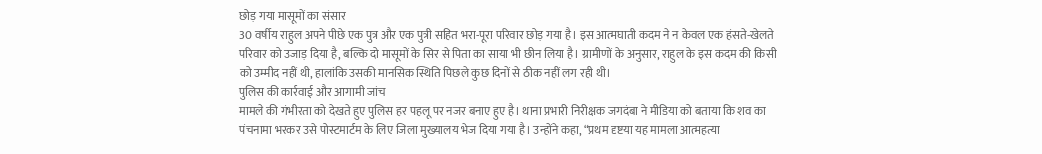छोड़ गया मासूमों का संसार
30 वर्षीय राहुल अपने पीछे एक पुत्र और एक पुत्री सहित भरा-पूरा परिवार छोड़ गया है। इस आत्मघाती कदम ने न केवल एक हंसते-खेलते परिवार को उजाड़ दिया है, बल्कि दो मासूमों के सिर से पिता का साया भी छीन लिया है। ग्रामीणों के अनुसार, राहुल के इस कदम की किसी को उम्मीद नहीं थी, हालांकि उसकी मानसिक स्थिति पिछले कुछ दिनों से ठीक नहीं लग रही थी।
पुलिस की कार्रवाई और आगामी जांच
मामले की गंभीरता को देखते हुए पुलिस हर पहलू पर नजर बनाए हुए है। थाना प्रभारी निरीक्षक जगदंबा ने मीडिया को बताया कि शव का पंचनामा भरकर उसे पोस्टमार्टम के लिए जिला मुख्यालय भेज दिया गया है। उन्होंने कहा, “प्रथम दृष्टया यह मामला आत्महत्या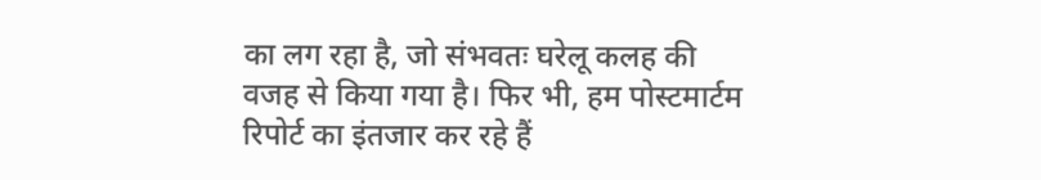का लग रहा है, जो संभवतः घरेलू कलह की वजह से किया गया है। फिर भी, हम पोस्टमार्टम रिपोर्ट का इंतजार कर रहे हैं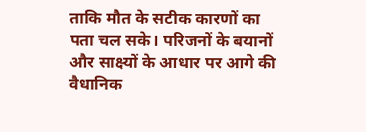ताकि मौत के सटीक कारणों का पता चल सके। परिजनों के बयानों और साक्ष्यों के आधार पर आगे की वैधानिक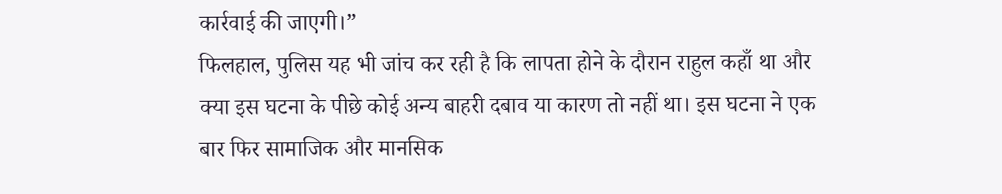कार्रवाई की जाएगी।”
फिलहाल, पुलिस यह भी जांच कर रही है कि लापता होने के दौरान राहुल कहाँ था और क्या इस घटना के पीछे कोई अन्य बाहरी दबाव या कारण तो नहीं था। इस घटना ने एक बार फिर सामाजिक और मानसिक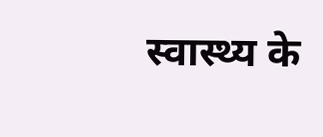स्वास्थ्य के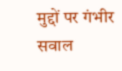मुद्दों पर गंभीर सवाल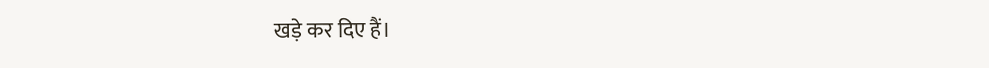खड़े कर दिए हैं।